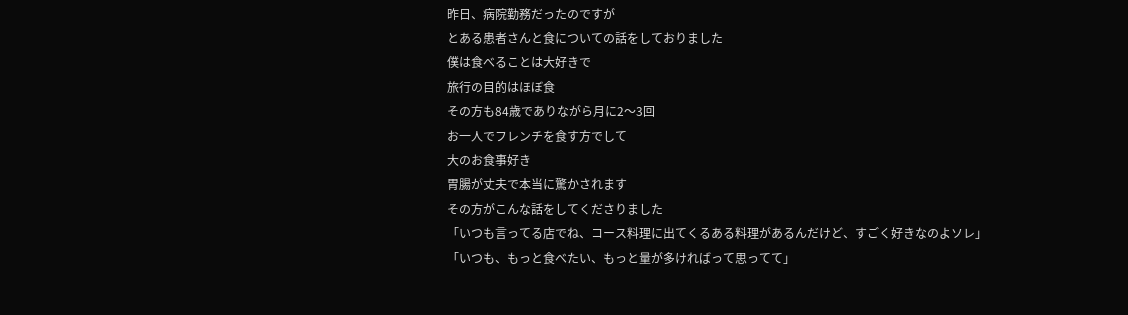昨日、病院勤務だったのですが
とある患者さんと食についての話をしておりました
僕は食べることは大好きで
旅行の目的はほぼ食
その方も84歳でありながら月に2〜3回
お一人でフレンチを食す方でして
大のお食事好き
胃腸が丈夫で本当に驚かされます
その方がこんな話をしてくださりました
「いつも言ってる店でね、コース料理に出てくるある料理があるんだけど、すごく好きなのよソレ」
「いつも、もっと食べたい、もっと量が多ければって思ってて」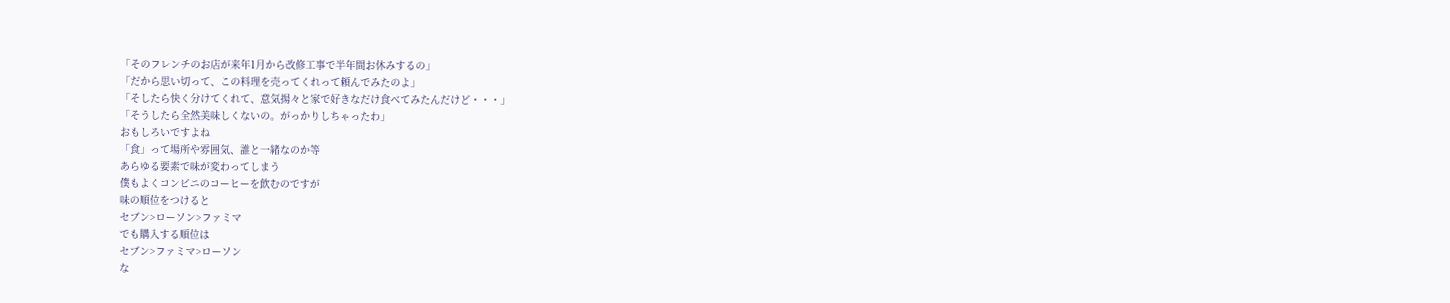「そのフレンチのお店が来年1月から改修工事で半年間お休みするの」
「だから思い切って、この料理を売ってくれって頼んでみたのよ」
「そしたら快く分けてくれて、意気揚々と家で好きなだけ食べてみたんだけど・・・」
「そうしたら全然美味しくないの。がっかりしちゃったわ」
おもしろいですよね
「食」って場所や雰囲気、誰と一緒なのか等
あらゆる要素で味が変わってしまう
僕もよくコンビニのコーヒーを飲むのですが
味の順位をつけると
セブン>ローソン>ファミマ
でも購入する順位は
セブン>ファミマ>ローソン
な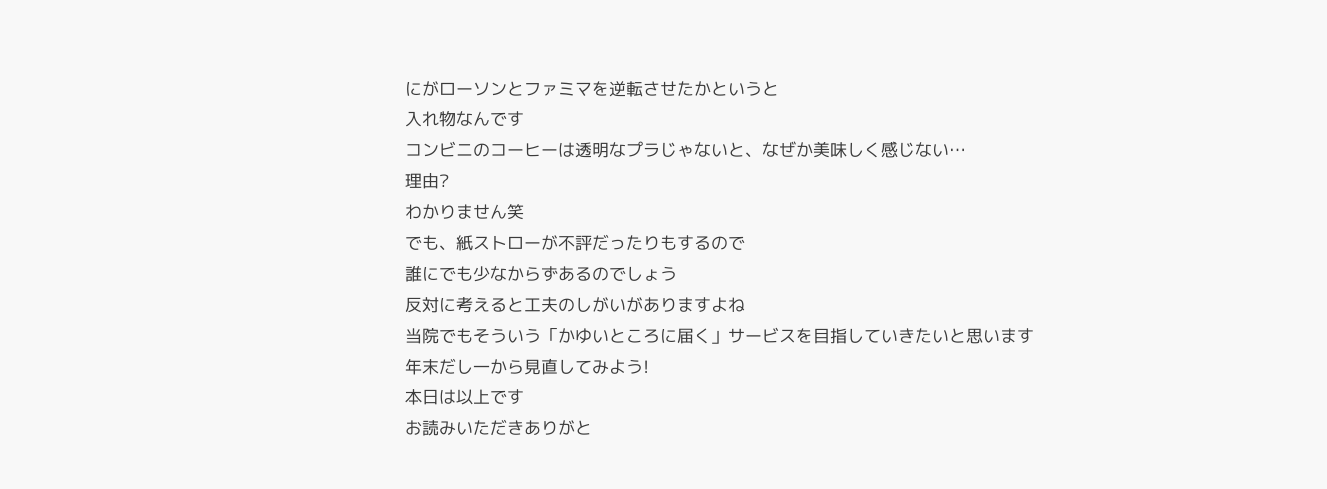にがローソンとファミマを逆転させたかというと
入れ物なんです
コンビニのコーヒーは透明なプラじゃないと、なぜか美味しく感じない…
理由?
わかりません笑
でも、紙ストローが不評だったりもするので
誰にでも少なからずあるのでしょう
反対に考えると工夫のしがいがありますよね
当院でもそういう「かゆいところに届く」サービスを目指していきたいと思います
年末だし一から見直してみよう!
本日は以上です
お読みいただきありがと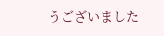うございました